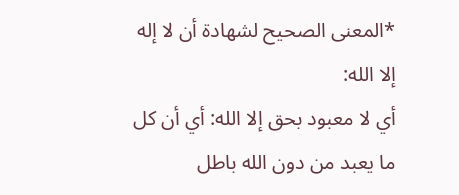*المعنى الصحيح لشهادة أن لا إله إلا الله:
أي لا معبود بحق إلا الله: أي أن كل ما يعبد من دون الله باطل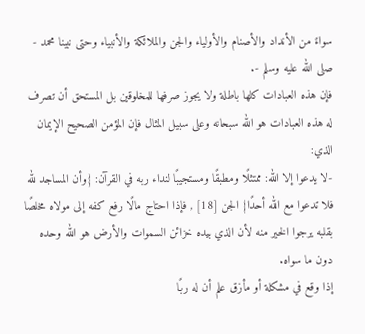سواءً من الأنداد والأصنام والأولياء والجن والملائكة والأنبياء وحتى نبينا محمد - صلى الله عليه وسلم -.
فإن هذه العبادات كلها باطلة ولا يجوز صرفها للمخلوقين بل المستحق أن تصرف له هذه العبادات هو الله سبحانه وعلى سبيل المثال فإن المؤمن الصحيح الإيمان الذي:
-لا يدعوا إلا الله: ممتثلًا ومطبقًا ومستجيبًا لنداء ربه في القرآن: {وأن المساجد لله فلا تدعوا مع الله أحدًا} الجن [18] , فإذا احتاج مالًا رفع كفه إلى مولاه مخلصًا بقلبه يرجوا الخير منه لأن الذي بيده خزائن السموات والأرض هو الله وحده دون ما سواه.
إذا وقع في مشكلة أو مأزق علم أن له ربًا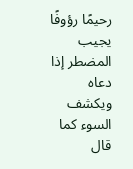رحيمًا رؤوفًا يجيب المضطر إذا دعاه ويكشف السوء كما قال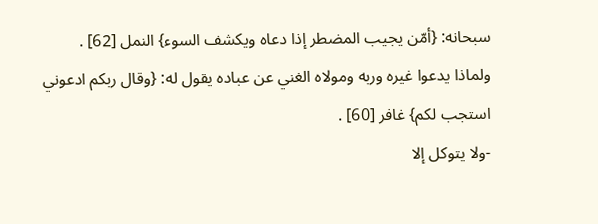سبحانه: {أمّن يجيب المضطر إذا دعاه ويكشف السوء} النمل [62] .
ولماذا يدعوا غيره وربه ومولاه الغني عن عباده يقول له: {وقال ربكم ادعوني استجب لكم} غافر [60] .
-ولا يتوكل إلا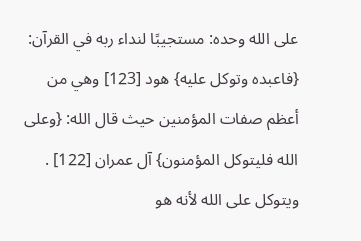على الله وحده: مستجيبًا لنداء ربه في القرآن: {فاعبده وتوكل عليه} هود [123] وهي من أعظم صفات المؤمنين حيث قال الله: {وعلى الله فليتوكل المؤمنون} آل عمران [122] .
ويتوكل على الله لأنه هو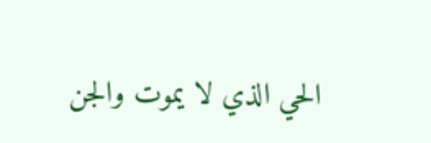الحي الذي لا يموت والجن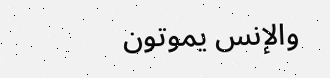والإنس يموتون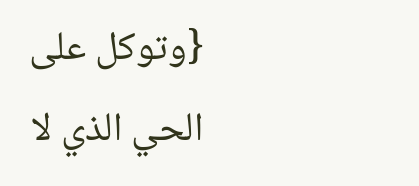{وتوكل على الحي الذي لا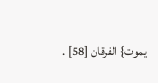يموت} الفرقان [58] .